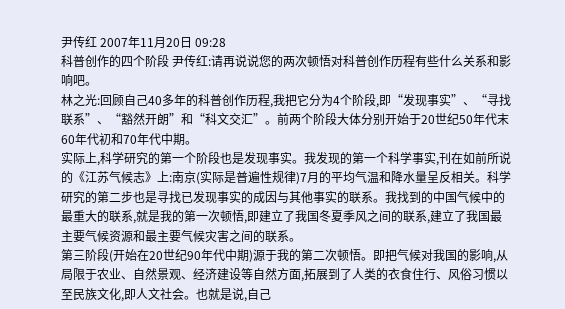尹传红 2007年11月20日 09:28
科普创作的四个阶段 尹传红:请再说说您的两次顿悟对科普创作历程有些什么关系和影响吧。
林之光:回顾自己40多年的科普创作历程,我把它分为4个阶段,即“发现事实”、“寻找联系”、“豁然开朗”和“科文交汇”。前两个阶段大体分别开始于20世纪50年代末60年代初和70年代中期。
实际上,科学研究的第一个阶段也是发现事实。我发现的第一个科学事实,刊在如前所说的《江苏气候志》上:南京(实际是普遍性规律)7月的平均气温和降水量呈反相关。科学研究的第二步也是寻找已发现事实的成因与其他事实的联系。我找到的中国气候中的最重大的联系,就是我的第一次顿悟,即建立了我国冬夏季风之间的联系,建立了我国最主要气候资源和最主要气候灾害之间的联系。
第三阶段(开始在20世纪90年代中期)源于我的第二次顿悟。即把气候对我国的影响,从局限于农业、自然景观、经济建设等自然方面,拓展到了人类的衣食住行、风俗习惯以至民族文化,即人文社会。也就是说,自己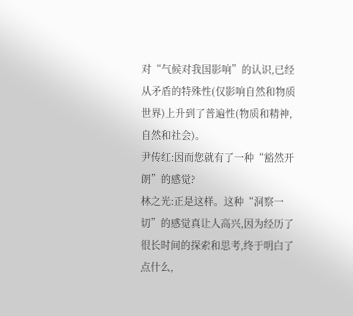对“气候对我国影响”的认识,已经从矛盾的特殊性(仅影响自然和物质世界)上升到了普遍性(物质和精神,自然和社会)。
尹传红:因而您就有了一种“豁然开朗”的感觉?
林之光:正是这样。这种“洞察一切”的感觉真让人高兴,因为经历了很长时间的探索和思考,终于明白了点什么,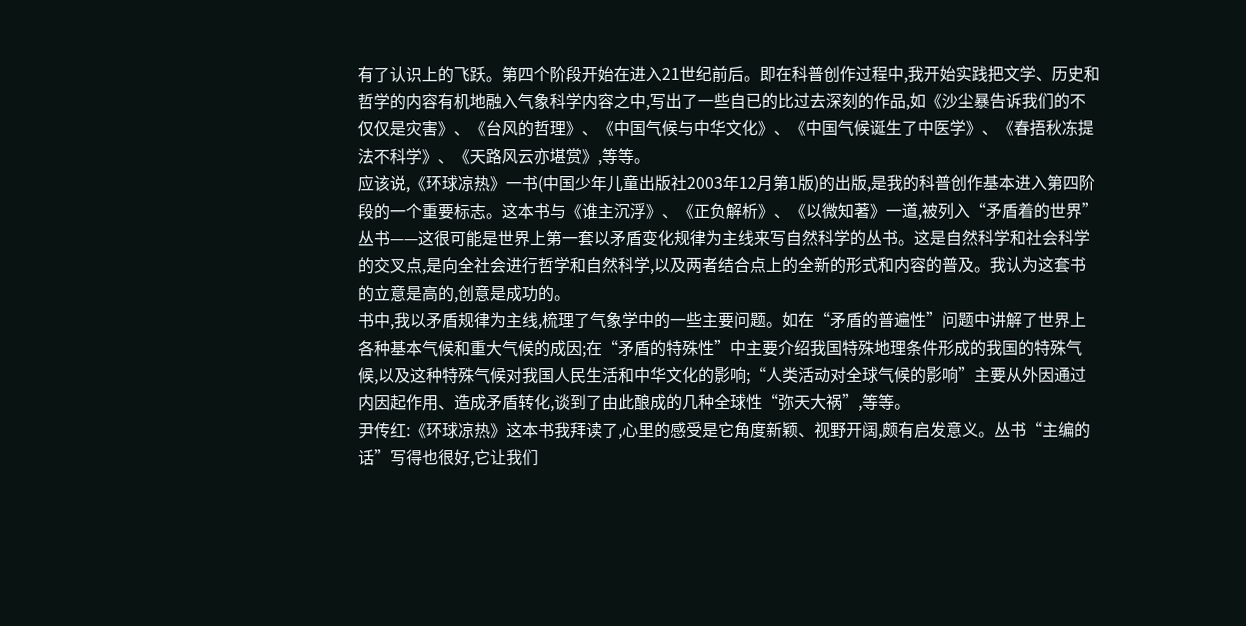有了认识上的飞跃。第四个阶段开始在进入21世纪前后。即在科普创作过程中,我开始实践把文学、历史和哲学的内容有机地融入气象科学内容之中,写出了一些自已的比过去深刻的作品,如《沙尘暴告诉我们的不仅仅是灾害》、《台风的哲理》、《中国气候与中华文化》、《中国气候诞生了中医学》、《春捂秋冻提法不科学》、《天路风云亦堪赏》,等等。
应该说,《环球凉热》一书(中国少年儿童出版社2003年12月第1版)的出版,是我的科普创作基本进入第四阶段的一个重要标志。这本书与《谁主沉浮》、《正负解析》、《以微知著》一道,被列入“矛盾着的世界”丛书——这很可能是世界上第一套以矛盾变化规律为主线来写自然科学的丛书。这是自然科学和社会科学的交叉点,是向全社会进行哲学和自然科学,以及两者结合点上的全新的形式和内容的普及。我认为这套书的立意是高的,创意是成功的。
书中,我以矛盾规律为主线,梳理了气象学中的一些主要问题。如在“矛盾的普遍性”问题中讲解了世界上各种基本气候和重大气候的成因;在“矛盾的特殊性”中主要介绍我国特殊地理条件形成的我国的特殊气候,以及这种特殊气候对我国人民生活和中华文化的影响;“人类活动对全球气候的影响”主要从外因通过内因起作用、造成矛盾转化,谈到了由此酿成的几种全球性“弥天大祸”,等等。
尹传红:《环球凉热》这本书我拜读了,心里的感受是它角度新颖、视野开阔,颇有启发意义。丛书“主编的话”写得也很好,它让我们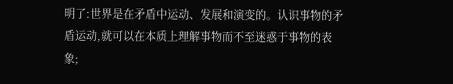明了:世界是在矛盾中运动、发展和演变的。认识事物的矛盾运动,就可以在本质上理解事物而不至迷惑于事物的表象;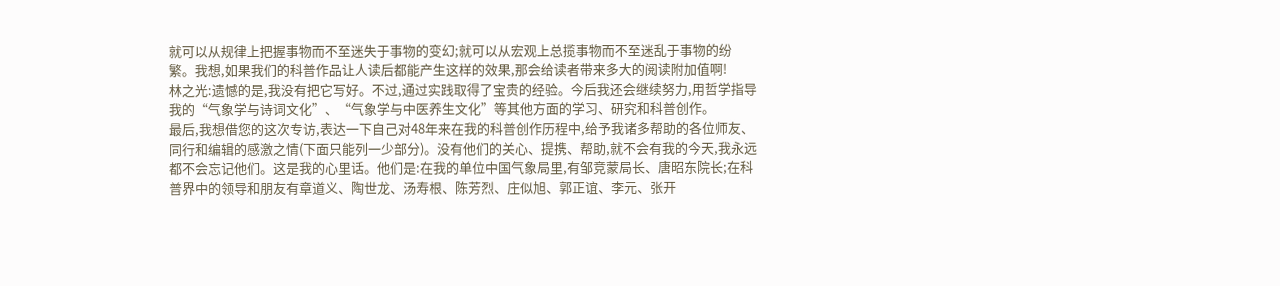就可以从规律上把握事物而不至迷失于事物的变幻;就可以从宏观上总揽事物而不至迷乱于事物的纷繁。我想,如果我们的科普作品让人读后都能产生这样的效果,那会给读者带来多大的阅读附加值啊!
林之光:遗憾的是,我没有把它写好。不过,通过实践取得了宝贵的经验。今后我还会继续努力,用哲学指导我的“气象学与诗词文化”、“气象学与中医养生文化”等其他方面的学习、研究和科普创作。
最后,我想借您的这次专访,表达一下自己对48年来在我的科普创作历程中,给予我诸多帮助的各位师友、同行和编辑的感激之情(下面只能列一少部分)。没有他们的关心、提携、帮助,就不会有我的今天,我永远都不会忘记他们。这是我的心里话。他们是:在我的单位中国气象局里,有邹竞蒙局长、唐昭东院长;在科普界中的领导和朋友有章道义、陶世龙、汤寿根、陈芳烈、庄似旭、郭正谊、李元、张开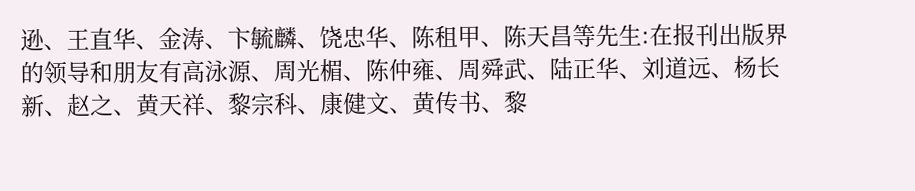逊、王直华、金涛、卞毓麟、饶忠华、陈租甲、陈天昌等先生:在报刊出版界的领导和朋友有高泳源、周光楣、陈仲雍、周舜武、陆正华、刘道远、杨长新、赵之、黄天祥、黎宗科、康健文、黄传书、黎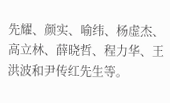先耀、颜实、喻纬、杨虚杰、高立林、薛晓哲、程力华、王洪波和尹传红先生等。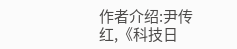作者介绍:尹传红,《科技日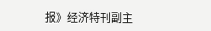报》经济特刊副主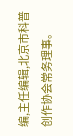编,主任编辑,北京市科普创作协会常务理事。